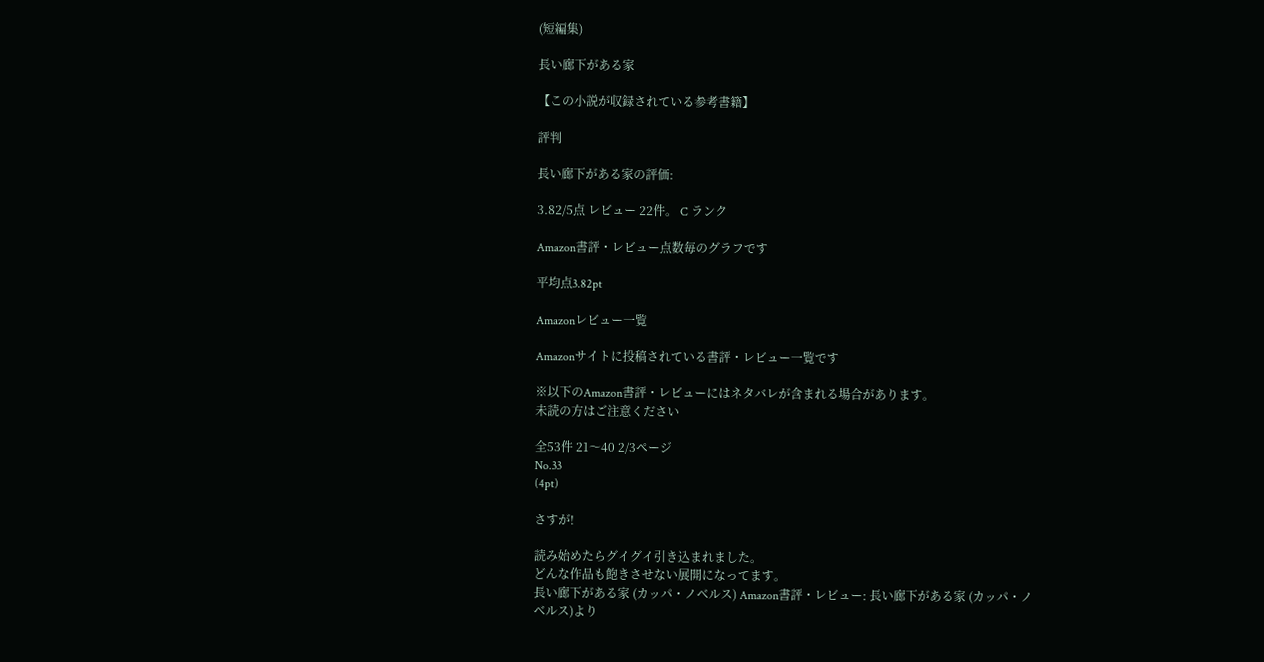(短編集)

長い廊下がある家

【この小説が収録されている参考書籍】

評判

長い廊下がある家の評価:

3.82/5点 レビュー 22件。 C ランク

Amazon書評・レビュー点数毎のグラフです

平均点3.82pt

Amazonレビュー一覧

Amazonサイトに投稿されている書評・レビュー一覧です

※以下のAmazon書評・レビューにはネタバレが含まれる場合があります。
未読の方はご注意ください

全53件 21〜40 2/3ページ
No.33
(4pt)

さすが!

読み始めたらグイグイ引き込まれました。
どんな作品も飽きさせない展開になってます。
長い廊下がある家 (カッパ・ノベルス) Amazon書評・レビュー: 長い廊下がある家 (カッパ・ノベルス)より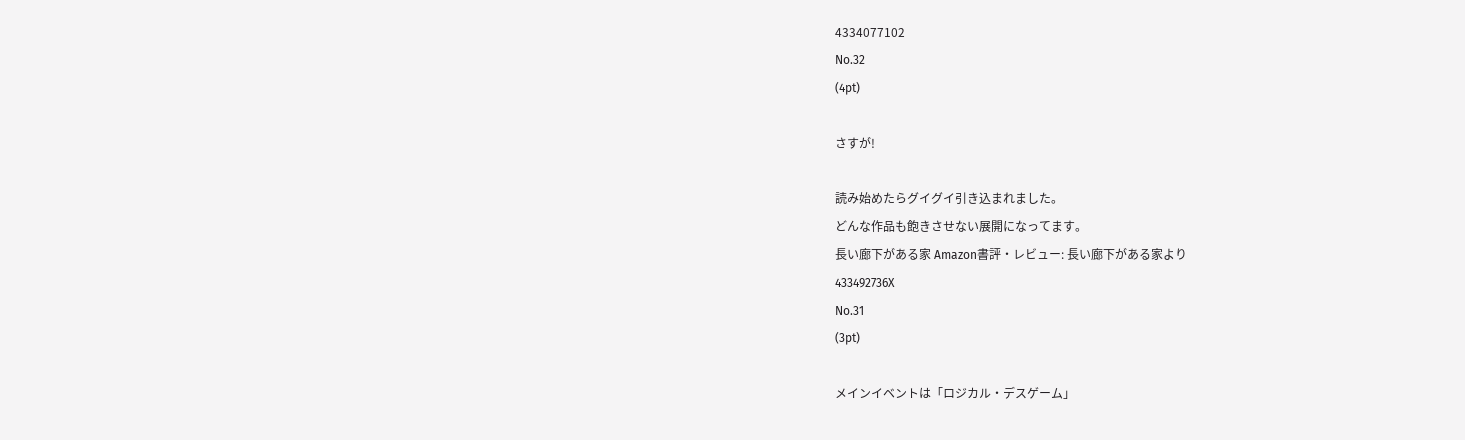4334077102
No.32
(4pt)

さすが!

読み始めたらグイグイ引き込まれました。
どんな作品も飽きさせない展開になってます。
長い廊下がある家 Amazon書評・レビュー: 長い廊下がある家より
433492736X
No.31
(3pt)

メインイベントは「ロジカル・デスゲーム」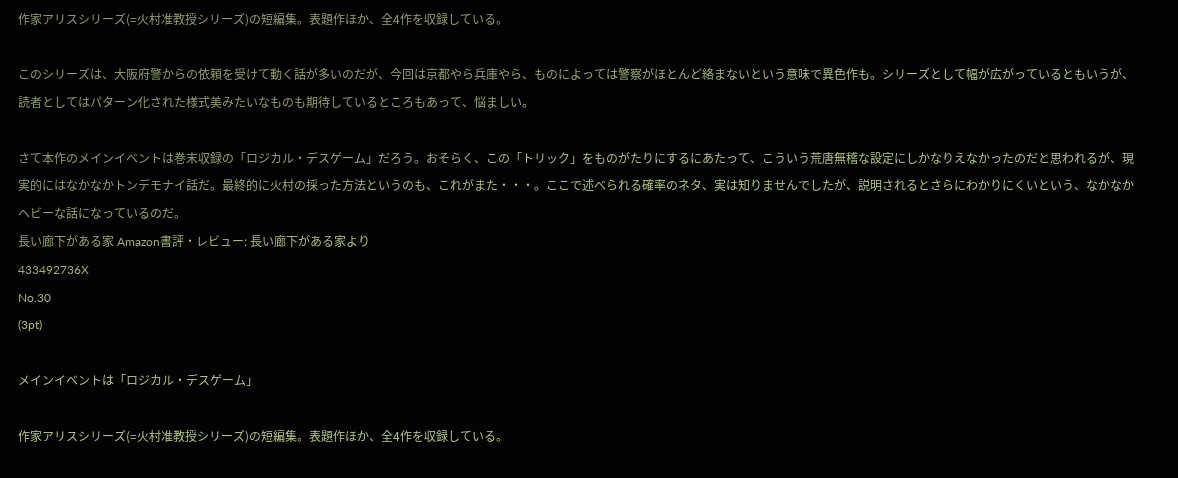作家アリスシリーズ(=火村准教授シリーズ)の短編集。表題作ほか、全4作を収録している。

このシリーズは、大阪府警からの依頼を受けて動く話が多いのだが、今回は京都やら兵庫やら、ものによっては警察がほとんど絡まないという意味で異色作も。シリーズとして幅が広がっているともいうが、読者としてはパターン化された様式美みたいなものも期待しているところもあって、悩ましい。

さて本作のメインイベントは巻末収録の「ロジカル・デスゲーム」だろう。おそらく、この「トリック」をものがたりにするにあたって、こういう荒唐無稽な設定にしかなりえなかったのだと思われるが、現実的にはなかなかトンデモナイ話だ。最終的に火村の採った方法というのも、これがまた・・・。ここで述べられる確率のネタ、実は知りませんでしたが、説明されるとさらにわかりにくいという、なかなかヘビーな話になっているのだ。
長い廊下がある家 Amazon書評・レビュー: 長い廊下がある家より
433492736X
No.30
(3pt)

メインイベントは「ロジカル・デスゲーム」

作家アリスシリーズ(=火村准教授シリーズ)の短編集。表題作ほか、全4作を収録している。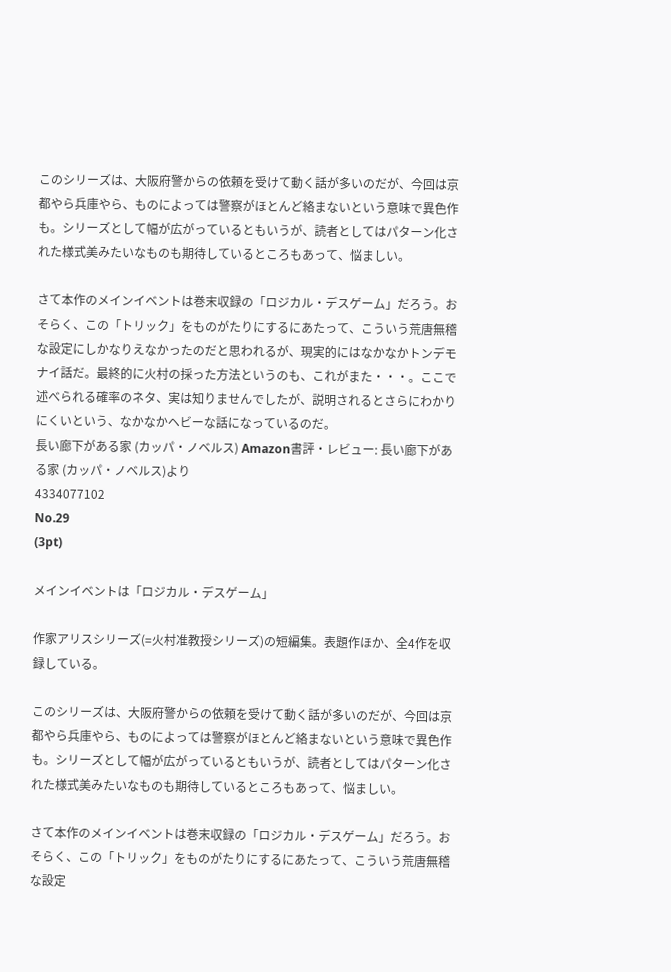このシリーズは、大阪府警からの依頼を受けて動く話が多いのだが、今回は京都やら兵庫やら、ものによっては警察がほとんど絡まないという意味で異色作も。シリーズとして幅が広がっているともいうが、読者としてはパターン化された様式美みたいなものも期待しているところもあって、悩ましい。

さて本作のメインイベントは巻末収録の「ロジカル・デスゲーム」だろう。おそらく、この「トリック」をものがたりにするにあたって、こういう荒唐無稽な設定にしかなりえなかったのだと思われるが、現実的にはなかなかトンデモナイ話だ。最終的に火村の採った方法というのも、これがまた・・・。ここで述べられる確率のネタ、実は知りませんでしたが、説明されるとさらにわかりにくいという、なかなかヘビーな話になっているのだ。
長い廊下がある家 (カッパ・ノベルス) Amazon書評・レビュー: 長い廊下がある家 (カッパ・ノベルス)より
4334077102
No.29
(3pt)

メインイベントは「ロジカル・デスゲーム」

作家アリスシリーズ(=火村准教授シリーズ)の短編集。表題作ほか、全4作を収録している。

このシリーズは、大阪府警からの依頼を受けて動く話が多いのだが、今回は京都やら兵庫やら、ものによっては警察がほとんど絡まないという意味で異色作も。シリーズとして幅が広がっているともいうが、読者としてはパターン化された様式美みたいなものも期待しているところもあって、悩ましい。

さて本作のメインイベントは巻末収録の「ロジカル・デスゲーム」だろう。おそらく、この「トリック」をものがたりにするにあたって、こういう荒唐無稽な設定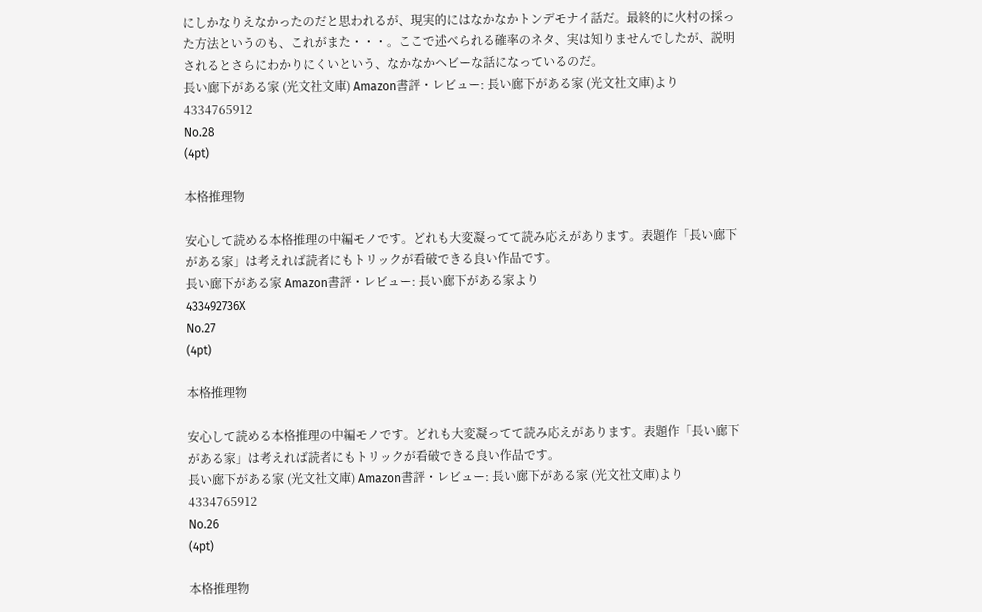にしかなりえなかったのだと思われるが、現実的にはなかなかトンデモナイ話だ。最終的に火村の採った方法というのも、これがまた・・・。ここで述べられる確率のネタ、実は知りませんでしたが、説明されるとさらにわかりにくいという、なかなかヘビーな話になっているのだ。
長い廊下がある家 (光文社文庫) Amazon書評・レビュー: 長い廊下がある家 (光文社文庫)より
4334765912
No.28
(4pt)

本格推理物

安心して読める本格推理の中編モノです。どれも大変凝ってて読み応えがあります。表題作「長い廊下がある家」は考えれば読者にもトリックが看破できる良い作品です。
長い廊下がある家 Amazon書評・レビュー: 長い廊下がある家より
433492736X
No.27
(4pt)

本格推理物

安心して読める本格推理の中編モノです。どれも大変凝ってて読み応えがあります。表題作「長い廊下がある家」は考えれば読者にもトリックが看破できる良い作品です。
長い廊下がある家 (光文社文庫) Amazon書評・レビュー: 長い廊下がある家 (光文社文庫)より
4334765912
No.26
(4pt)

本格推理物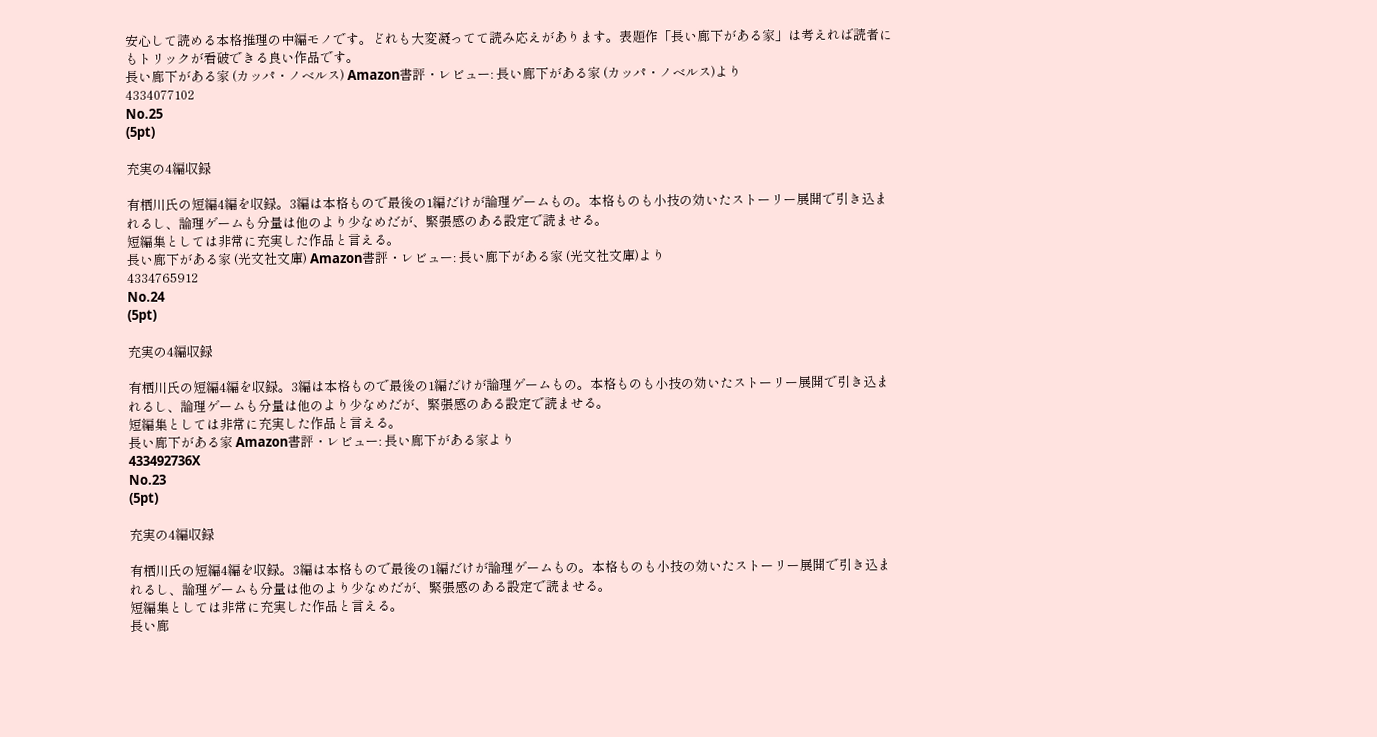安心して読める本格推理の中編モノです。どれも大変凝ってて読み応えがあります。表題作「長い廊下がある家」は考えれば読者にもトリックが看破できる良い作品です。
長い廊下がある家 (カッパ・ノベルス) Amazon書評・レビュー: 長い廊下がある家 (カッパ・ノベルス)より
4334077102
No.25
(5pt)

充実の4編収録

有栖川氏の短編4編を収録。3編は本格もので最後の1編だけが論理ゲームもの。本格ものも小技の効いたストーリー展開で引き込まれるし、論理ゲームも分量は他のより少なめだが、緊張感のある設定で読ませる。
短編集としては非常に充実した作品と言える。
長い廊下がある家 (光文社文庫) Amazon書評・レビュー: 長い廊下がある家 (光文社文庫)より
4334765912
No.24
(5pt)

充実の4編収録

有栖川氏の短編4編を収録。3編は本格もので最後の1編だけが論理ゲームもの。本格ものも小技の効いたストーリー展開で引き込まれるし、論理ゲームも分量は他のより少なめだが、緊張感のある設定で読ませる。
短編集としては非常に充実した作品と言える。
長い廊下がある家 Amazon書評・レビュー: 長い廊下がある家より
433492736X
No.23
(5pt)

充実の4編収録

有栖川氏の短編4編を収録。3編は本格もので最後の1編だけが論理ゲームもの。本格ものも小技の効いたストーリー展開で引き込まれるし、論理ゲームも分量は他のより少なめだが、緊張感のある設定で読ませる。
短編集としては非常に充実した作品と言える。
長い廊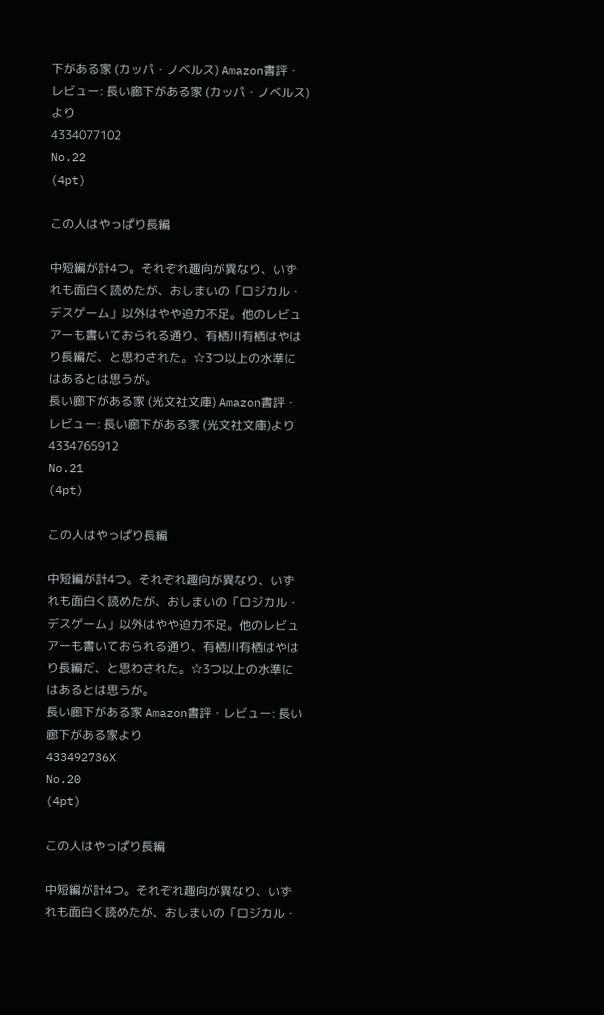下がある家 (カッパ・ノベルス) Amazon書評・レビュー: 長い廊下がある家 (カッパ・ノベルス)より
4334077102
No.22
(4pt)

この人はやっぱり長編

中短編が計4つ。それぞれ趣向が異なり、いずれも面白く読めたが、おしまいの「ロジカル・デスゲーム」以外はやや迫力不足。他のレビュアーも書いておられる通り、有栖川有栖はやはり長編だ、と思わされた。☆3つ以上の水準にはあるとは思うが。
長い廊下がある家 (光文社文庫) Amazon書評・レビュー: 長い廊下がある家 (光文社文庫)より
4334765912
No.21
(4pt)

この人はやっぱり長編

中短編が計4つ。それぞれ趣向が異なり、いずれも面白く読めたが、おしまいの「ロジカル・デスゲーム」以外はやや迫力不足。他のレビュアーも書いておられる通り、有栖川有栖はやはり長編だ、と思わされた。☆3つ以上の水準にはあるとは思うが。
長い廊下がある家 Amazon書評・レビュー: 長い廊下がある家より
433492736X
No.20
(4pt)

この人はやっぱり長編

中短編が計4つ。それぞれ趣向が異なり、いずれも面白く読めたが、おしまいの「ロジカル・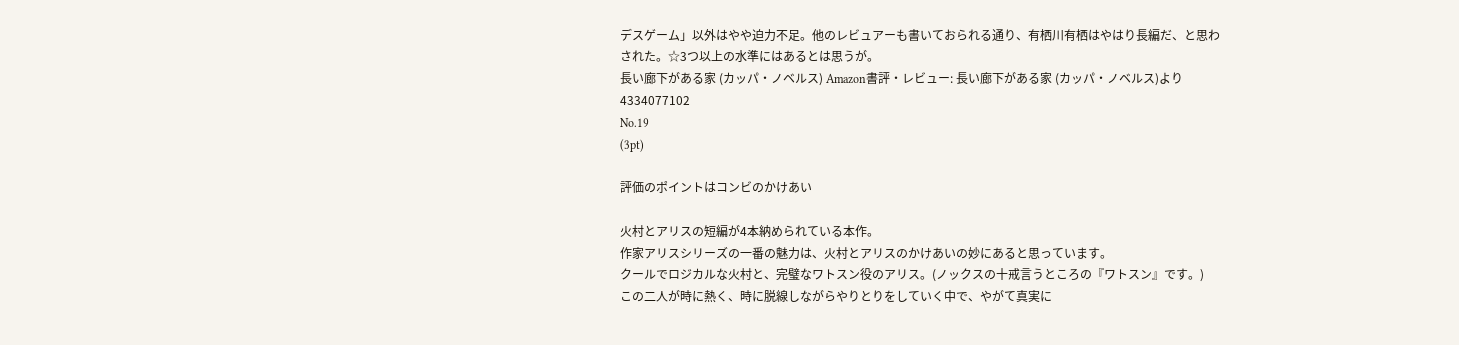デスゲーム」以外はやや迫力不足。他のレビュアーも書いておられる通り、有栖川有栖はやはり長編だ、と思わされた。☆3つ以上の水準にはあるとは思うが。
長い廊下がある家 (カッパ・ノベルス) Amazon書評・レビュー: 長い廊下がある家 (カッパ・ノベルス)より
4334077102
No.19
(3pt)

評価のポイントはコンビのかけあい

火村とアリスの短編が4本納められている本作。
作家アリスシリーズの一番の魅力は、火村とアリスのかけあいの妙にあると思っています。
クールでロジカルな火村と、完璧なワトスン役のアリス。(ノックスの十戒言うところの『ワトスン』です。)
この二人が時に熱く、時に脱線しながらやりとりをしていく中で、やがて真実に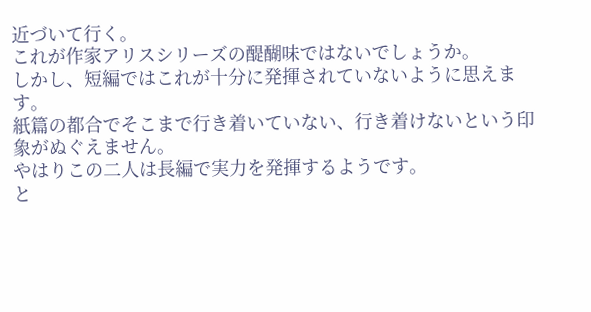近づいて行く。
これが作家アリスシリーズの醍醐味ではないでしょうか。
しかし、短編ではこれが十分に発揮されていないように思えます。
紙篇の都合でそこまで行き着いていない、行き着けないという印象がぬぐえません。
やはりこの二人は長編で実力を発揮するようです。
と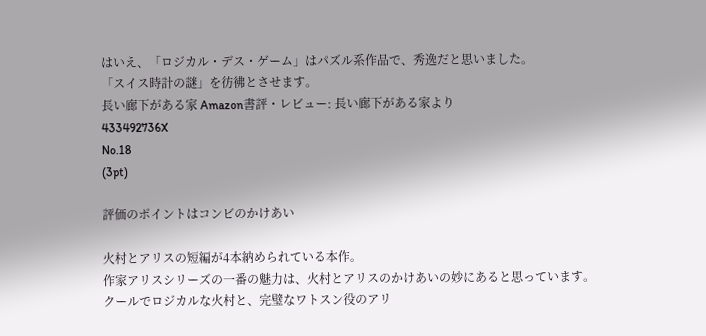はいえ、「ロジカル・デス・ゲーム」はパズル系作品で、秀逸だと思いました。
「スイス時計の謎」を彷彿とさせます。
長い廊下がある家 Amazon書評・レビュー: 長い廊下がある家より
433492736X
No.18
(3pt)

評価のポイントはコンビのかけあい

火村とアリスの短編が4本納められている本作。
作家アリスシリーズの一番の魅力は、火村とアリスのかけあいの妙にあると思っています。
クールでロジカルな火村と、完璧なワトスン役のアリ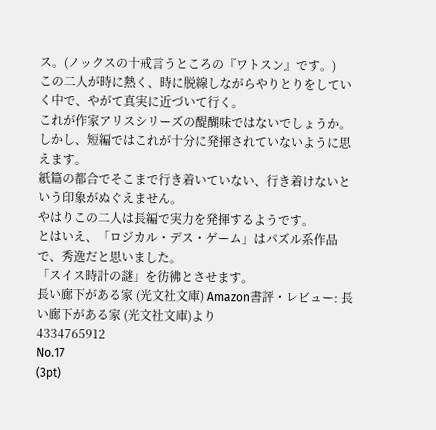ス。(ノックスの十戒言うところの『ワトスン』です。)
この二人が時に熱く、時に脱線しながらやりとりをしていく中で、やがて真実に近づいて行く。
これが作家アリスシリーズの醍醐味ではないでしょうか。
しかし、短編ではこれが十分に発揮されていないように思えます。
紙篇の都合でそこまで行き着いていない、行き着けないという印象がぬぐえません。
やはりこの二人は長編で実力を発揮するようです。
とはいえ、「ロジカル・デス・ゲーム」はパズル系作品で、秀逸だと思いました。
「スイス時計の謎」を彷彿とさせます。
長い廊下がある家 (光文社文庫) Amazon書評・レビュー: 長い廊下がある家 (光文社文庫)より
4334765912
No.17
(3pt)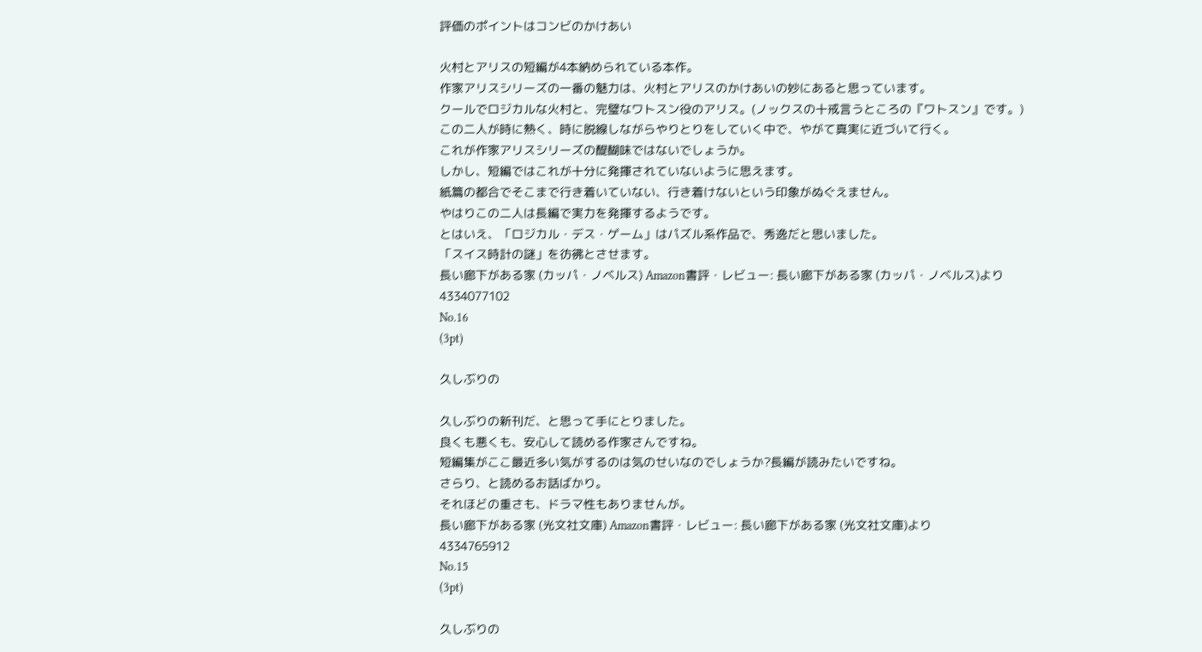評価のポイントはコンビのかけあい

火村とアリスの短編が4本納められている本作。
作家アリスシリーズの一番の魅力は、火村とアリスのかけあいの妙にあると思っています。
クールでロジカルな火村と、完璧なワトスン役のアリス。(ノックスの十戒言うところの『ワトスン』です。)
この二人が時に熱く、時に脱線しながらやりとりをしていく中で、やがて真実に近づいて行く。
これが作家アリスシリーズの醍醐味ではないでしょうか。
しかし、短編ではこれが十分に発揮されていないように思えます。
紙篇の都合でそこまで行き着いていない、行き着けないという印象がぬぐえません。
やはりこの二人は長編で実力を発揮するようです。
とはいえ、「ロジカル・デス・ゲーム」はパズル系作品で、秀逸だと思いました。
「スイス時計の謎」を彷彿とさせます。
長い廊下がある家 (カッパ・ノベルス) Amazon書評・レビュー: 長い廊下がある家 (カッパ・ノベルス)より
4334077102
No.16
(3pt)

久しぶりの

久しぶりの新刊だ、と思って手にとりました。
良くも悪くも、安心して読める作家さんですね。
短編集がここ最近多い気がするのは気のせいなのでしょうか?長編が読みたいですね。
さらり、と読めるお話ばかり。
それほどの重さも、ドラマ性もありませんが。
長い廊下がある家 (光文社文庫) Amazon書評・レビュー: 長い廊下がある家 (光文社文庫)より
4334765912
No.15
(3pt)

久しぶりの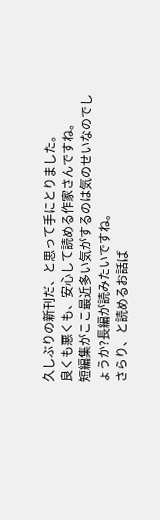久しぶりの新刊だ、と思って手にとりました。
良くも悪くも、安心して読める作家さんですね。
短編集がここ最近多い気がするのは気のせいなのでしょうか?長編が読みたいですね。
さらり、と読めるお話ば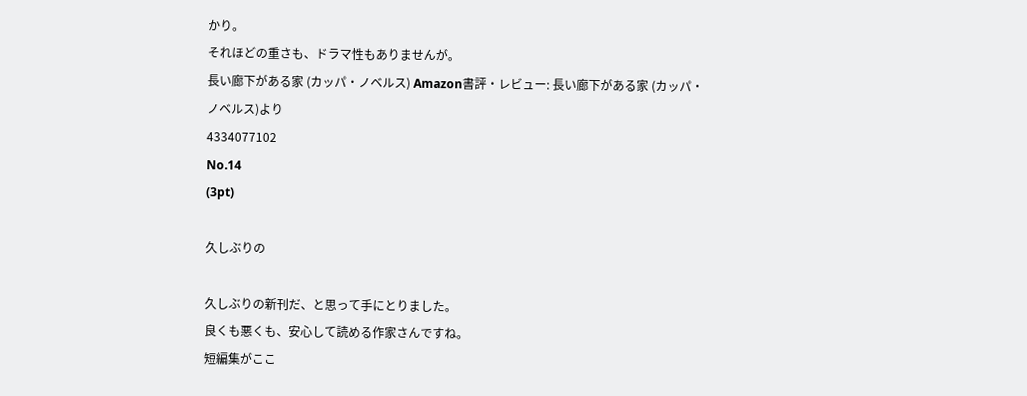かり。
それほどの重さも、ドラマ性もありませんが。
長い廊下がある家 (カッパ・ノベルス) Amazon書評・レビュー: 長い廊下がある家 (カッパ・ノベルス)より
4334077102
No.14
(3pt)

久しぶりの

久しぶりの新刊だ、と思って手にとりました。
良くも悪くも、安心して読める作家さんですね。
短編集がここ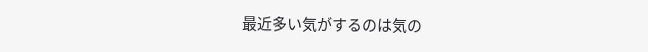最近多い気がするのは気の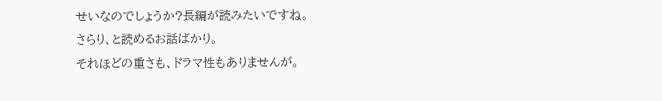せいなのでしょうか?長編が読みたいですね。
さらり、と読めるお話ばかり。
それほどの重さも、ドラマ性もありませんが。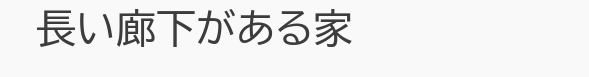長い廊下がある家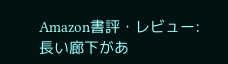Amazon書評・レビュー: 長い廊下があ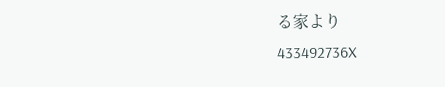る家より
433492736X